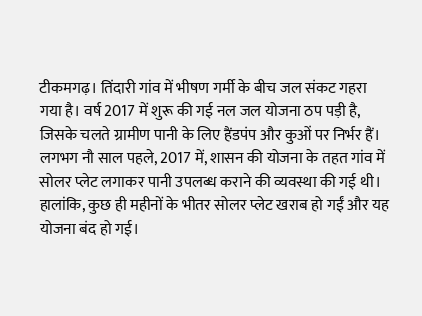टीकमगढ़। तिंदारी गांव में भीषण गर्मी के बीच जल संकट गहरा गया है। वर्ष 2017 में शुरू की गई नल जल योजना ठप पड़ी है, जिसके चलते ग्रामीण पानी के लिए हैंडपंप और कुओं पर निर्भर हैं।
लगभग नौ साल पहले, 2017 में, शासन की योजना के तहत गांव में सोलर प्लेट लगाकर पानी उपलब्ध कराने की व्यवस्था की गई थी। हालांकि, कुछ ही महीनों के भीतर सोलर प्लेट खराब हो गईं और यह योजना बंद हो गई।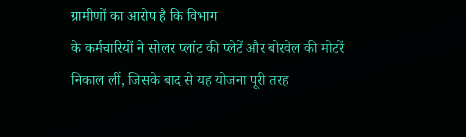ग्रामीणों का आरोप है कि विभाग
के कर्मचारियों ने सोलर प्लांट की प्लेटें और बोरवेल की मोटरें निकाल लीं, जिसके बाद से यह योजना पूरी तरह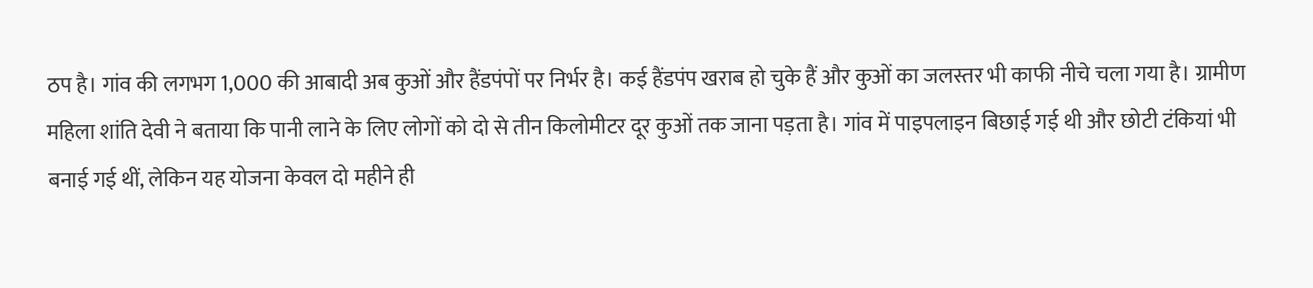ठप है। गांव की लगभग 1,000 की आबादी अब कुओं और हैंडपंपों पर निर्भर है। कई हैंडपंप खराब हो चुके हैं और कुओं का जलस्तर भी काफी नीचे चला गया है। ग्रामीण महिला शांति देवी ने बताया कि पानी लाने के लिए लोगों को दो से तीन किलोमीटर दूर कुओं तक जाना पड़ता है। गांव में पाइपलाइन बिछाई गई थी और छोटी टंकियां भी बनाई गई थीं, लेकिन यह योजना केवल दो महीने ही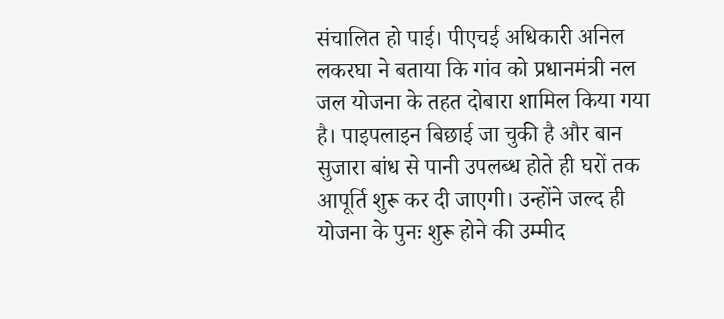संचालित हो पाई। पीएचई अधिकारी अनिल लकरघा ने बताया कि गांव को प्रधानमंत्री नल जल योजना के तहत दोबारा शामिल किया गया है। पाइपलाइन बिछाई जा चुकी है और बान
सुजारा बांध से पानी उपलब्ध होते ही घरों तक आपूर्ति शुरू कर दी जाएगी। उन्होंने जल्द ही योजना के पुनः शुरू होने की उम्मीद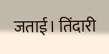जताई। तिंदारी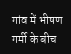गांव में भीषण गर्मी के बीच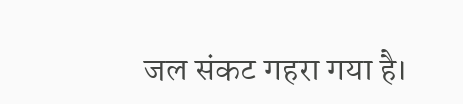जल संकट गहरा गया है।